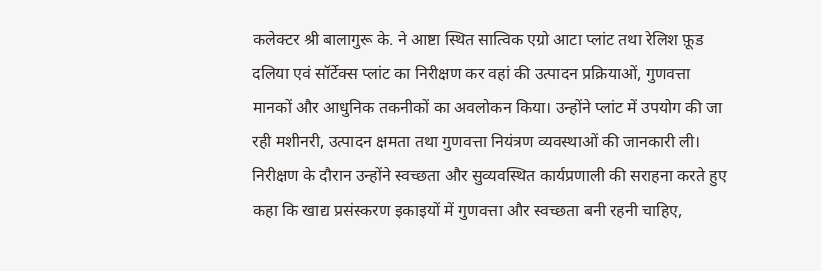कलेक्टर श्री बालागुरू के. ने आष्टा स्थित सात्विक एग्रो आटा प्लांट तथा रेलिश फ़ूड दलिया एवं सॉर्टेक्स प्लांट का निरीक्षण कर वहां की उत्पादन प्रक्रियाओं, गुणवत्ता मानकों और आधुनिक तकनीकों का अवलोकन किया। उन्होंने प्लांट में उपयोग की जा रही मशीनरी, उत्पादन क्षमता तथा गुणवत्ता नियंत्रण व्यवस्थाओं की जानकारी ली। निरीक्षण के दौरान उन्होंने स्वच्छता और सुव्यवस्थित कार्यप्रणाली की सराहना करते हुए कहा कि खाद्य प्रसंस्करण इकाइयों में गुणवत्ता और स्वच्छता बनी रहनी चाहिए,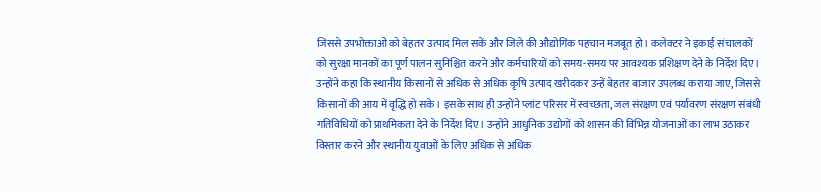जिससे उपभोक्ताओं को बेहतर उत्पाद मिल सकें और जिले की औद्योगिक पहचान मजबूत हो। कलेक्टर ने इकाई संचालकों को सुरक्षा मानकों का पूर्ण पालन सुनिश्चित करने और कर्मचारियों को समय-समय पर आवश्यक प्रशिक्षण देने के निर्देश दिए। उन्होंने कहा कि स्थानीय किसानों से अधिक से अधिक कृषि उत्पाद खरीदकर उन्हें बेहतर बाजार उपलब्ध कराया जाए, जिससे किसानों की आय में वृद्धि हो सके। इसके साथ ही उन्होंने प्लांट परिसर में स्वच्छता, जल संरक्षण एवं पर्यावरण संरक्षण संबंधी गतिविधियों को प्राथमिकता देने के निर्देश दिए। उन्होंने आधुनिक उद्योगों को शासन की विभिन्न योजनाओं का लाभ उठाकर विस्तार करने और स्थानीय युवाओं के लिए अधिक से अधिक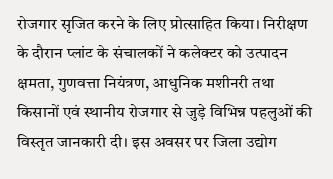रोजगार सृजित करने के लिए प्रोत्साहित किया। निरीक्षण के दौरान प्लांट के संचालकों ने कलेक्टर को उत्पादन क्षमता, गुणवत्ता नियंत्रण, आधुनिक मशीनरी तथा किसानों एवं स्थानीय रोजगार से जुड़े विभिन्न पहलुओं की विस्तृत जानकारी दी। इस अवसर पर जिला उद्योग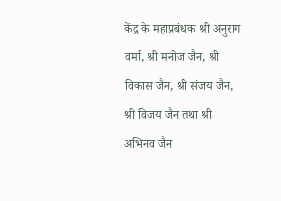केंद्र के महाप्रबंधक श्री अनुराग वर्मा, श्री मनोज जैन, श्री विकास जैन, श्री संजय जैन, श्री विजय जैन तथा श्री अभिनव जैन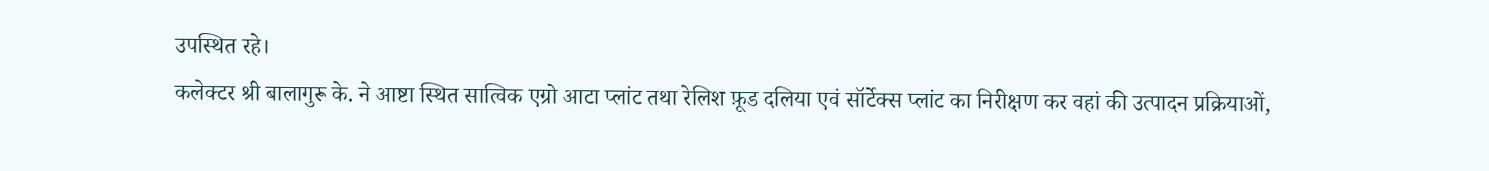उपस्थित रहे।
कलेक्टर श्री बालागुरू के. ने आष्टा स्थित सात्विक एग्रो आटा प्लांट तथा रेलिश फ़ूड दलिया एवं सॉर्टेक्स प्लांट का निरीक्षण कर वहां की उत्पादन प्रक्रियाओं,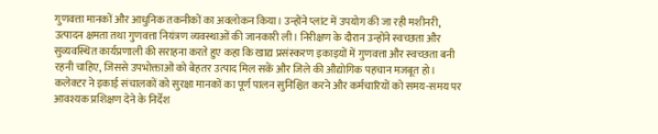गुणवत्ता मानकों और आधुनिक तकनीकों का अवलोकन किया। उन्होंने प्लांट में उपयोग की जा रही मशीनरी, उत्पादन क्षमता तथा गुणवत्ता नियंत्रण व्यवस्थाओं की जानकारी ली। निरीक्षण के दौरान उन्होंने स्वच्छता और सुव्यवस्थित कार्यप्रणाली की सराहना करते हुए कहा कि खाद्य प्रसंस्करण इकाइयों में गुणवत्ता और स्वच्छता बनी रहनी चाहिए, जिससे उपभोक्ताओं को बेहतर उत्पाद मिल सकें और जिले की औद्योगिक पहचान मजबूत हो। कलेक्टर ने इकाई संचालकों को सुरक्षा मानकों का पूर्ण पालन सुनिश्चित करने और कर्मचारियों को समय-समय पर आवश्यक प्रशिक्षण देने के निर्देश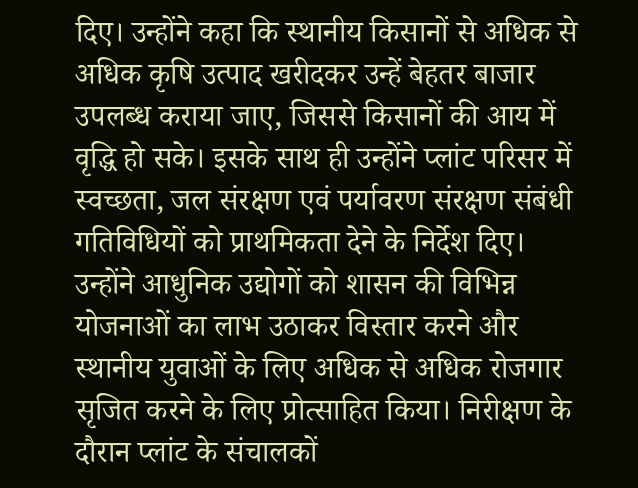दिए। उन्होंने कहा कि स्थानीय किसानों से अधिक से अधिक कृषि उत्पाद खरीदकर उन्हें बेहतर बाजार उपलब्ध कराया जाए, जिससे किसानों की आय में वृद्धि हो सके। इसके साथ ही उन्होंने प्लांट परिसर में स्वच्छता, जल संरक्षण एवं पर्यावरण संरक्षण संबंधी गतिविधियों को प्राथमिकता देने के निर्देश दिए। उन्होंने आधुनिक उद्योगों को शासन की विभिन्न योजनाओं का लाभ उठाकर विस्तार करने और स्थानीय युवाओं के लिए अधिक से अधिक रोजगार सृजित करने के लिए प्रोत्साहित किया। निरीक्षण के दौरान प्लांट के संचालकों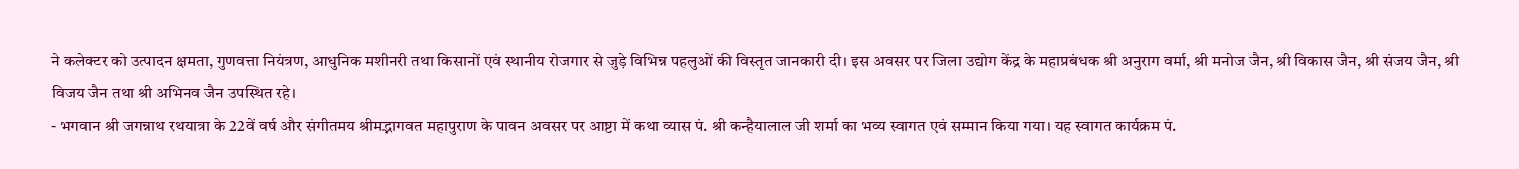ने कलेक्टर को उत्पादन क्षमता, गुणवत्ता नियंत्रण, आधुनिक मशीनरी तथा किसानों एवं स्थानीय रोजगार से जुड़े विभिन्न पहलुओं की विस्तृत जानकारी दी। इस अवसर पर जिला उद्योग केंद्र के महाप्रबंधक श्री अनुराग वर्मा, श्री मनोज जैन, श्री विकास जैन, श्री संजय जैन, श्री विजय जैन तथा श्री अभिनव जैन उपस्थित रहे।
- भगवान श्री जगन्नाथ रथयात्रा के 22वें वर्ष और संगीतमय श्रीमद्भागवत महापुराण के पावन अवसर पर आष्टा में कथा व्यास पं. श्री कन्हैयालाल जी शर्मा का भव्य स्वागत एवं सम्मान किया गया। यह स्वागत कार्यक्रम पं.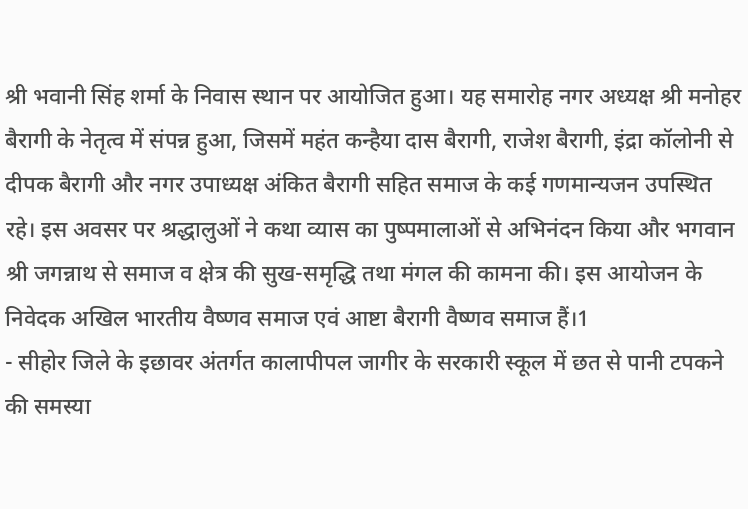श्री भवानी सिंह शर्मा के निवास स्थान पर आयोजित हुआ। यह समारोह नगर अध्यक्ष श्री मनोहर बैरागी के नेतृत्व में संपन्न हुआ, जिसमें महंत कन्हैया दास बैरागी, राजेश बैरागी, इंद्रा कॉलोनी से दीपक बैरागी और नगर उपाध्यक्ष अंकित बैरागी सहित समाज के कई गणमान्यजन उपस्थित रहे। इस अवसर पर श्रद्धालुओं ने कथा व्यास का पुष्पमालाओं से अभिनंदन किया और भगवान श्री जगन्नाथ से समाज व क्षेत्र की सुख-समृद्धि तथा मंगल की कामना की। इस आयोजन के निवेदक अखिल भारतीय वैष्णव समाज एवं आष्टा बैरागी वैष्णव समाज हैं।1
- सीहोर जिले के इछावर अंतर्गत कालापीपल जागीर के सरकारी स्कूल में छत से पानी टपकने की समस्या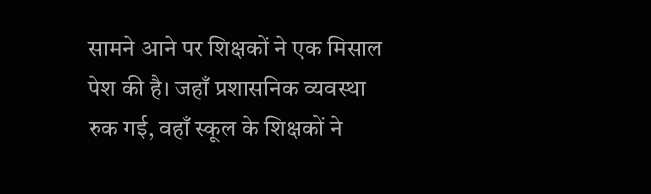सामने आने पर शिक्षकों ने एक मिसाल पेश की है। जहाँ प्रशासनिक व्यवस्था रुक गई, वहाँ स्कूल के शिक्षकों ने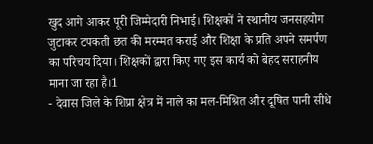खुद आगे आकर पूरी जिम्मेदारी निभाई। शिक्षकों ने स्थानीय जनसहयोग जुटाकर टपकती छत की मरम्मत कराई और शिक्षा के प्रति अपने समर्पण का परिचय दिया। शिक्षकों द्वारा किए गए इस कार्य को बेहद सराहनीय माना जा रहा है।1
- देवास जिले के शिप्रा क्षेत्र में नाले का मल-मिश्रित और दूषित पानी सीधे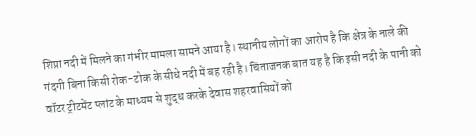शिप्रा नदी में मिलने का गंभीर मामला सामने आया है। स्थानीय लोगों का आरोप है कि क्षेत्र के नाले की गंदगी बिना किसी रोक-टोक के सीधे नदी में बह रही है। चिंताजनक बात यह है कि इसी नदी के पानी को वॉटर ट्रीटमेंट प्लांट के माध्यम से शुद्ध करके देवास शहरवासियों को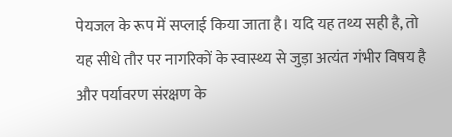पेयजल के रूप में सप्लाई किया जाता है। यदि यह तथ्य सही है, तो यह सीधे तौर पर नागरिकों के स्वास्थ्य से जुड़ा अत्यंत गंभीर विषय है और पर्यावरण संरक्षण के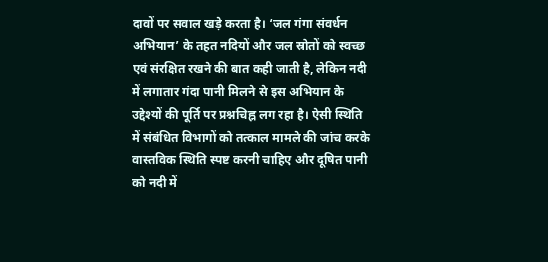दावों पर सवाल खड़े करता है। ‘जल गंगा संवर्धन अभियान’ के तहत नदियों और जल स्रोतों को स्वच्छ एवं संरक्षित रखने की बात कही जाती है, लेकिन नदी में लगातार गंदा पानी मिलने से इस अभियान के उद्देश्यों की पूर्ति पर प्रश्नचिह्न लग रहा है। ऐसी स्थिति में संबंधित विभागों को तत्काल मामले की जांच करके वास्तविक स्थिति स्पष्ट करनी चाहिए और दूषित पानी को नदी में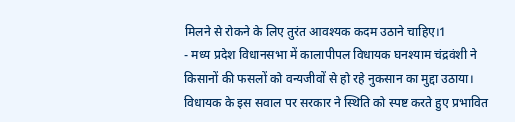मिलने से रोकने के लिए तुरंत आवश्यक कदम उठाने चाहिए।1
- मध्य प्रदेश विधानसभा में कालापीपल विधायक घनश्याम चंद्रवंशी ने किसानों की फसलों को वन्यजीवों से हो रहे नुकसान का मुद्दा उठाया। विधायक के इस सवाल पर सरकार ने स्थिति को स्पष्ट करते हुए प्रभावित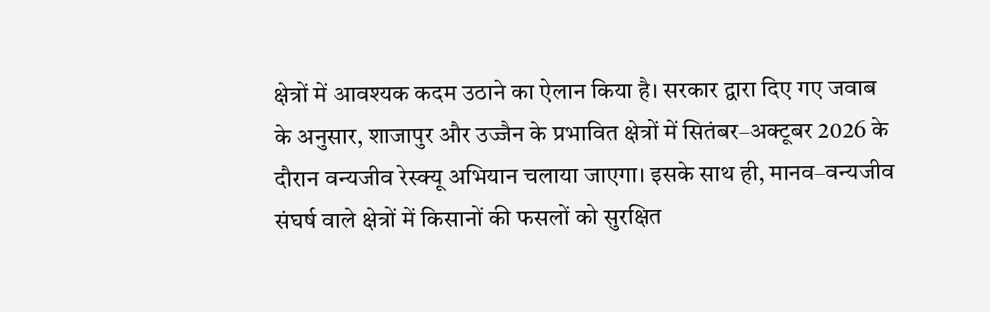क्षेत्रों में आवश्यक कदम उठाने का ऐलान किया है। सरकार द्वारा दिए गए जवाब के अनुसार, शाजापुर और उज्जैन के प्रभावित क्षेत्रों में सितंबर–अक्टूबर 2026 के दौरान वन्यजीव रेस्क्यू अभियान चलाया जाएगा। इसके साथ ही, मानव–वन्यजीव संघर्ष वाले क्षेत्रों में किसानों की फसलों को सुरक्षित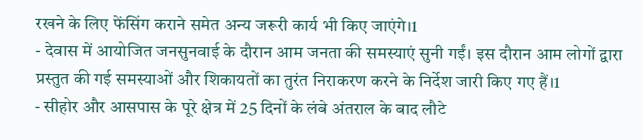रखने के लिए फेंसिंग कराने समेत अन्य जरूरी कार्य भी किए जाएंगे।1
- देवास में आयोजित जनसुनवाई के दौरान आम जनता की समस्याएं सुनी गईं। इस दौरान आम लोगों द्वारा प्रस्तुत की गई समस्याओं और शिकायतों का तुरंत निराकरण करने के निर्देश जारी किए गए हैं।1
- सीहोर और आसपास के पूरे क्षेत्र में 25 दिनों के लंबे अंतराल के बाद लौटे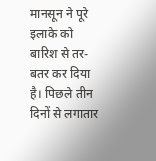मानसून ने पूरे इलाके को बारिश से तर-बतर कर दिया है। पिछले तीन दिनों से लगातार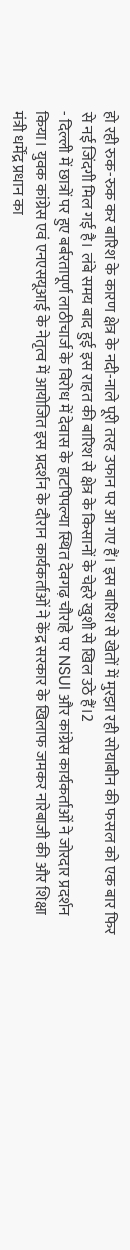हो रही रुक-रुक कर बारिश के कारण क्षेत्र के नदी-नाले पूरी तरह उफान पर आ गए हैं। इस बारिश से खेतों में मुरझा रही सोयाबीन की फसल को एक बार फिर से नई जिंदगी मिल गई है। लंबे समय बाद हुई इस राहत की बारिश से क्षेत्र के किसानों के चेहरे खुशी से खिल उठे हैं।2
- दिल्ली में छात्रों पर हुए बर्बरतापूर्ण लाठीचार्ज के विरोध में देवास के हाटपिपल्या स्थित देवगढ़ चौराहे पर NSUI और कांग्रेस कार्यकर्ताओं ने जोरदार प्रदर्शन किया। युवक कांग्रेस एवं एनएसयूआई के नेतृत्व में आयोजित इस प्रदर्शन के दौरान कार्यकर्ताओं ने केंद्र सरकार के खिलाफ जमकर नारेबाजी की और शिक्षा मंत्री धर्मेंद्र प्रधान का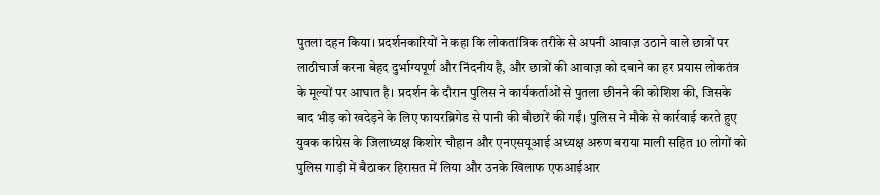पुतला दहन किया। प्रदर्शनकारियों ने कहा कि लोकतांत्रिक तरीके से अपनी आवाज़ उठाने वाले छात्रों पर लाठीचार्ज करना बेहद दुर्भाग्यपूर्ण और निंदनीय है, और छात्रों की आवाज़ को दबाने का हर प्रयास लोकतंत्र के मूल्यों पर आघात है। प्रदर्शन के दौरान पुलिस ने कार्यकर्ताओं से पुतला छीनने की कोशिश की, जिसके बाद भीड़ को खदेड़ने के लिए फायरब्रिगेड से पानी की बौछारें की गईं। पुलिस ने मौके से कार्रवाई करते हुए युवक कांग्रेस के जिलाध्यक्ष किशोर चौहान और एनएसयूआई अध्यक्ष अरुण बराया माली सहित 10 लोगों को पुलिस गाड़ी में बैठाकर हिरासत में लिया और उनके खिलाफ एफआईआर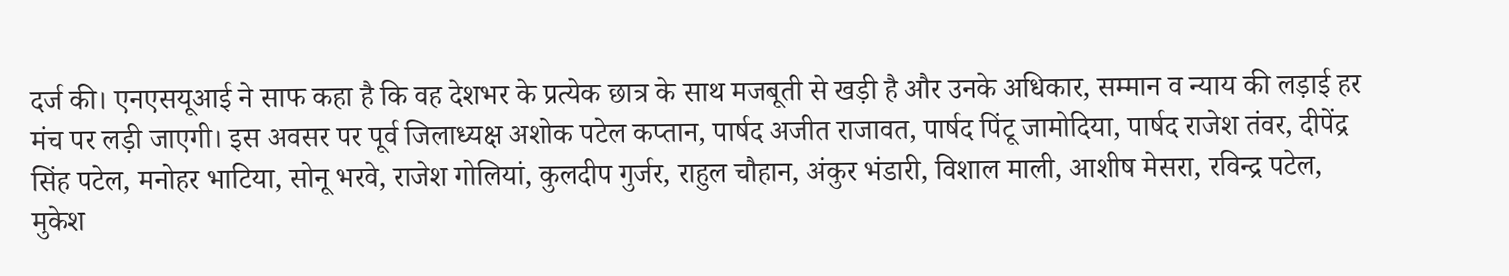दर्ज की। एनएसयूआई ने साफ कहा है कि वह देशभर के प्रत्येक छात्र के साथ मजबूती से खड़ी है और उनके अधिकार, सम्मान व न्याय की लड़ाई हर मंच पर लड़ी जाएगी। इस अवसर पर पूर्व जिलाध्यक्ष अशोक पटेल कप्तान, पार्षद अजीत राजावत, पार्षद पिंटू जामोदिया, पार्षद राजेश तंवर, दीपेंद्र सिंह पटेल, मनोहर भाटिया, सोनू भरवे, राजेश गोलियां, कुलदीप गुर्जर, राहुल चौहान, अंकुर भंडारी, विशाल माली, आशीष मेसरा, रविन्द्र पटेल, मुकेश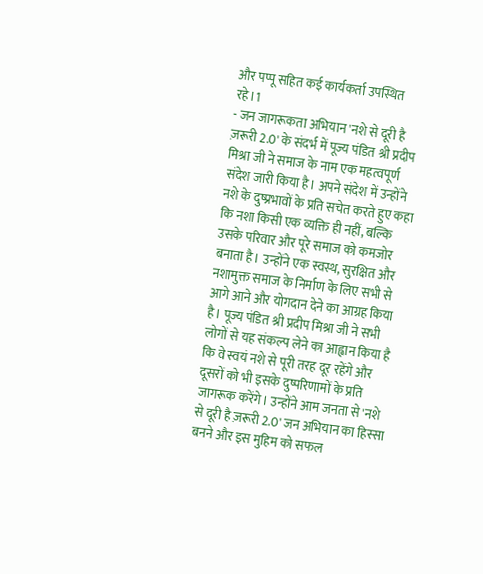और पप्पू सहित कई कार्यकर्ता उपस्थित रहे।1
- जन जागरूकता अभियान 'नशे से दूरी है ज़रूरी 2.0' के संदर्भ में पूज्य पंडित श्री प्रदीप मिश्रा जी ने समाज के नाम एक महत्वपूर्ण संदेश जारी किया है। अपने संदेश में उन्होंने नशे के दुष्प्रभावों के प्रति सचेत करते हुए कहा कि नशा किसी एक व्यक्ति ही नहीं, बल्कि उसके परिवार और पूरे समाज को कमजोर बनाता है। उन्होंने एक स्वस्थ, सुरक्षित और नशामुक्त समाज के निर्माण के लिए सभी से आगे आने और योगदान देने का आग्रह किया है। पूज्य पंडित श्री प्रदीप मिश्रा जी ने सभी लोगों से यह संकल्प लेने का आह्वान किया है कि वे स्वयं नशे से पूरी तरह दूर रहेंगे और दूसरों को भी इसके दुष्परिणामों के प्रति जागरूक करेंगे। उन्होंने आम जनता से 'नशे से दूरी है ज़रूरी 2.0' जन अभियान का हिस्सा बनने और इस मुहिम को सफल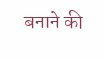बनाने की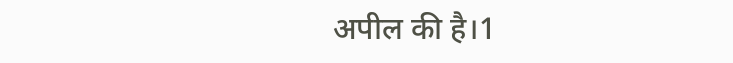अपील की है।1